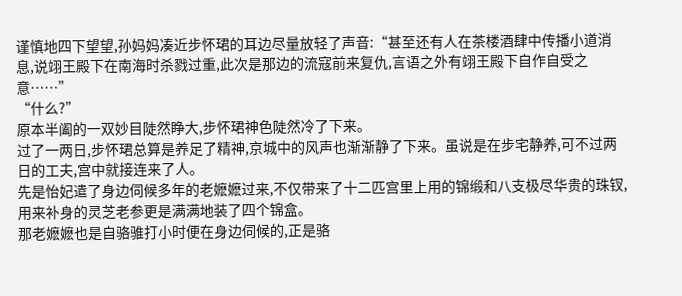谨慎地四下望望,孙妈妈凑近步怀珺的耳边尽量放轻了声音:“甚至还有人在茶楼酒肆中传播小道消息,说翊王殿下在南海时杀戮过重,此次是那边的流寇前来复仇,言语之外有翊王殿下自作自受之意……”
“什么?”
原本半阖的一双妙目陡然睁大,步怀珺神色陡然冷了下来。
过了一两日,步怀珺总算是养足了精神,京城中的风声也渐渐静了下来。虽说是在步宅静养,可不过两日的工夫,宫中就接连来了人。
先是怡妃遣了身边伺候多年的老嬷嬷过来,不仅带来了十二匹宫里上用的锦缎和八支极尽华贵的珠钗,用来补身的灵芝老参更是满满地装了四个锦盒。
那老嬷嬷也是自骆骓打小时便在身边伺候的,正是骆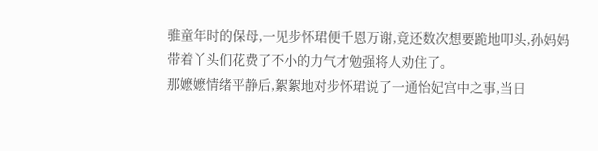骓童年时的保母,一见步怀珺便千恩万谢,竟还数次想要跪地叩头,孙妈妈带着丫头们花费了不小的力气才勉强将人劝住了。
那嬷嬷情绪平静后,絮絮地对步怀珺说了一通怡妃宫中之事,当日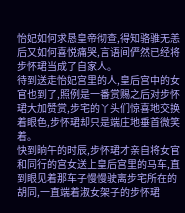怡妃如何求恳皇帝彻查,得知骆骓无恙后又如何喜悦痛哭,言语间俨然已经将步怀珺当成了自家人。
待到送走怡妃宫里的人,皇后宫中的女官也到了,照例是一番赏赐之后对步怀珺大加赞赏,步宅的丫头们惊喜地交换着眼色,步怀珺却只是端庄地垂首微笑着。
快到晌午的时辰,步怀珺才亲自将女官和同行的宫女送上皇后宫里的马车,直到眼见着那车子慢慢驶离步宅所在的胡同,一直端着淑女架子的步怀珺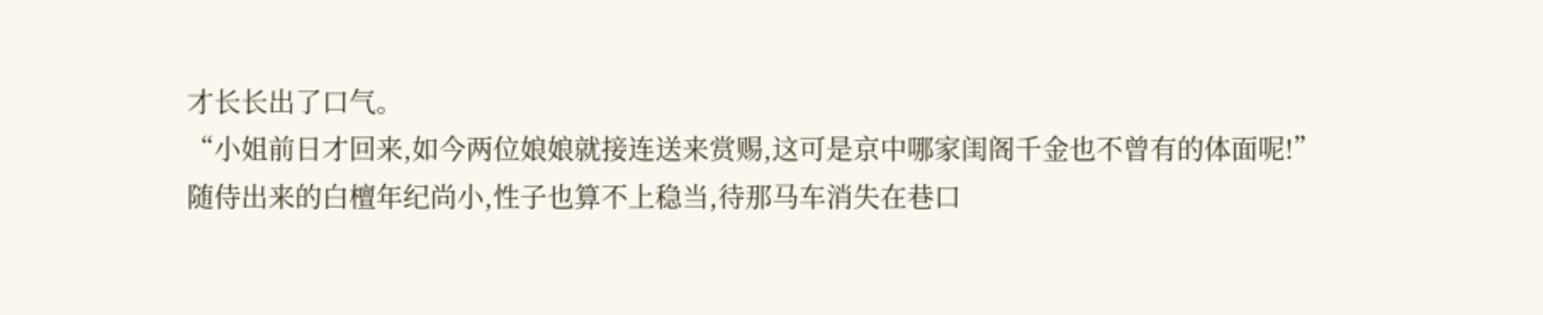才长长出了口气。
“小姐前日才回来,如今两位娘娘就接连送来赏赐,这可是京中哪家闺阁千金也不曾有的体面呢!”
随侍出来的白檀年纪尚小,性子也算不上稳当,待那马车消失在巷口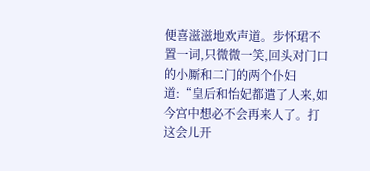便喜滋滋地欢声道。步怀珺不置一词,只微微一笑,回头对门口的小厮和二门的两个仆妇道:“皇后和怡妃都遣了人来,如今宫中想必不会再来人了。打这会儿开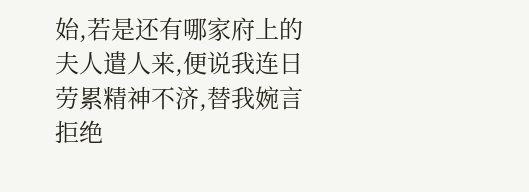始,若是还有哪家府上的夫人遣人来,便说我连日劳累精神不济,替我婉言拒绝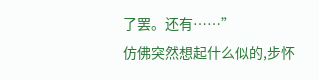了罢。还有……”
仿佛突然想起什么似的,步怀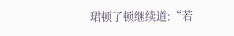珺顿了顿继续道:“若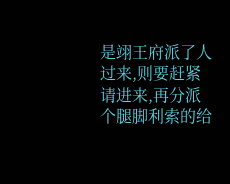是翊王府派了人过来,则要赶紧请进来,再分派个腿脚利索的给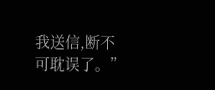我送信,断不可耽误了。”